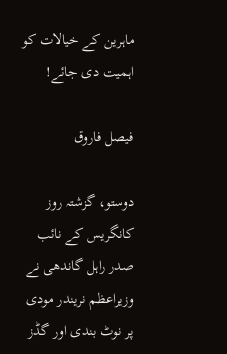ماہرین کے خیالات کو اہمیت دی جائے!

فیصل فاروق

دوستو، گزشتہ روز کانگریس کے نائب صدر راہل گاندھی نے وزیراعظم نریندر مودی پر نوٹ بندی اور گڈز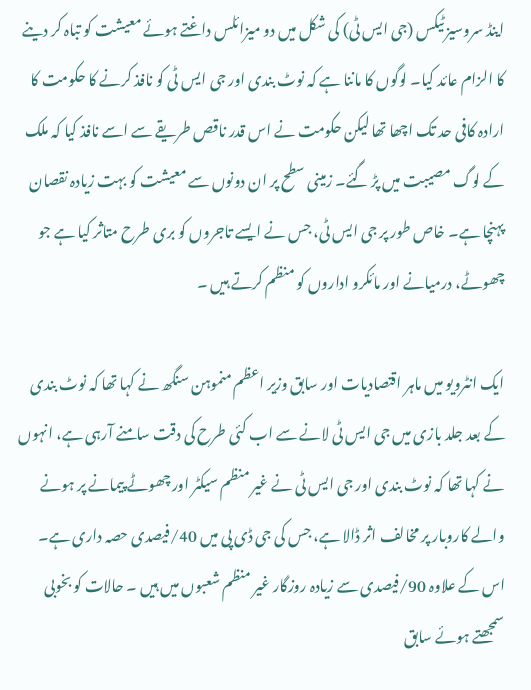اینڈ سروسیز ٹیکس (جی ایس ٹی) کی شکل میں دو میزائلس داغتے ہوئے معیشت کو تباہ کر دینے کا الزام عائد کیا۔ لوگوں کا ماننا ہے کہ نوٹ بندی اور جی ایس ٹی کو نافذ کرنے کا حکومت کا ارادہ کافی حد تک اچھا تھا لیکن حکومت نے اس قدر ناقص طریقے سے اسے نافذ کیا کہ ملک کے لوگ مصیبت میں پڑ گئے۔ زمینی سطح پر ان دونوں سے معیشت کو بہت زیادہ نقصان پہنچا ہے۔ خاص طور پر جی ایس ٹی، جس نے ایسے تاجروں کو بری طرح متاثر کیا ہے جو چھوٹے، درمیانے اور مائکرو اداروں کو منظم کرتے ہیں ۔

ایک انٹرویو میں ماہر اقتصادیات اور سابق وزیر اعظم منموہن سنگھ نے کہا تھا کہ نوٹ بندی کے بعد جلد بازی میں جی ایس ٹی لانے سے اب کئی طرح کی دقت سامنے آرہی ہے، انہوں نے کہا تھا کہ نوٹ بندی اور جی ایس ٹی نے غیر منظم سیکٹر اور چھوٹے پیمانے پر ہونے والے کاروبار پر مخالف اثر ڈالا ہے، جس کی جی ڈی پی میں 40/فیصدی حصہ داری ہے۔ اس کے علاوہ 90/فیصدی سے زیادہ روزگار غیر منظم شعبوں میں ہیں ۔ حالات کو بخوبی سمجھتے ہوئے سابق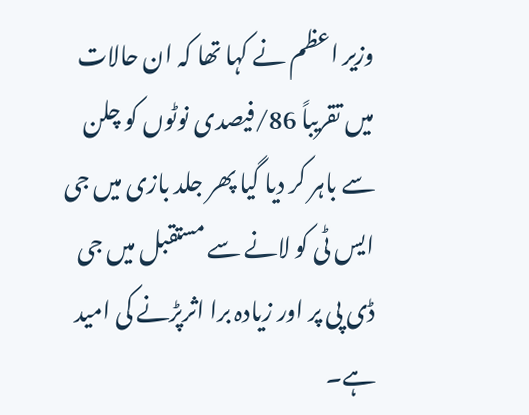وزیر اعظم نے کہا تھا کہ ان حالات میں تقریباً 86/فیصدی نوٹوں کو چلن سے باہر کر دیا گیا پھر جلد بازی میں جی ایس ٹی کو لانے سے مستقبل میں جی ڈی پی پر اور زیادہ برا اثرپڑنے کی امید ہے۔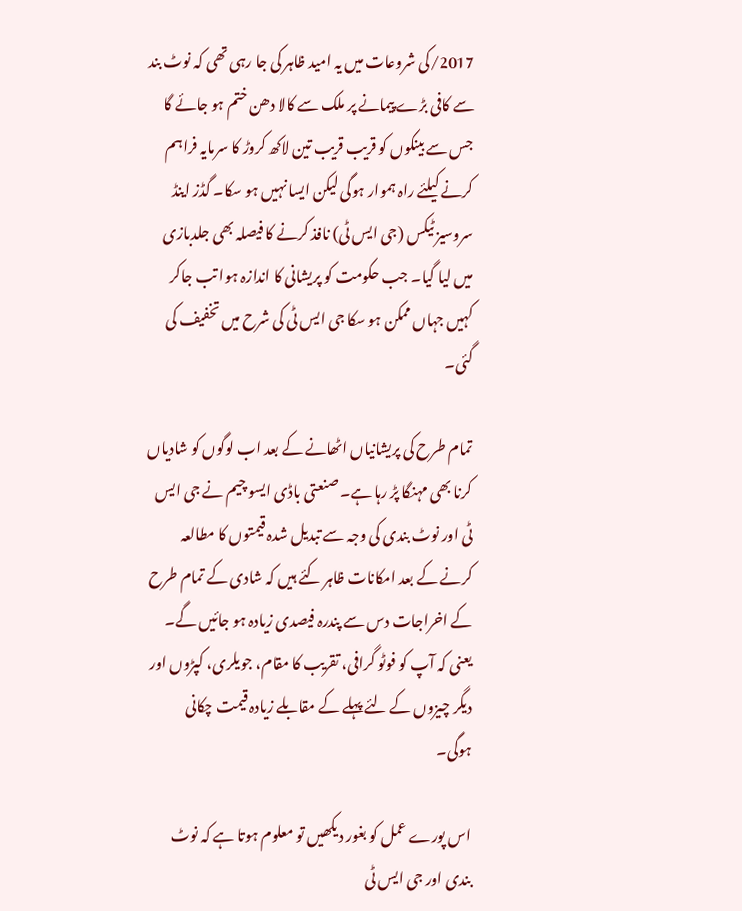2017/کی شروعات میں یہ امید ظاہر کی جا رہی تھی کہ نوٹ بند سے کافی بڑے پیمانے پر ملک سے کالا دھن ختم ہو جائے گا جس سے بینکوں کو قریب قریب تین لاکھ کروڑ کا سرمایہ فراہم کرنے کیلئے راہ ہموار ہوگی لیکن ایسا نہیں ہو سکا۔ گڈز اینڈ سروسیز ٹیکس (جی ایس ٹی) نافذ کرنے کا فیصلہ بھی جلدبازی میں لیا گیا۔ جب حکومت کو پریشانی کا اندازہ ہوا تب جاکر کہیں جہاں ممکن ہو سکا جی ایس ٹی کی شرح میں تخفیف کی گئی۔

تمام طرح کی پریشانیاں اٹھانے کے بعد اب لوگوں کو شادیاں کرنا بھی مہنگا پڑ رہا ہے۔ صنعتی باڈی ایسو چیم نے جی ایس ٹی اور نوٹ بندی کی وجہ سے تبدیل شدہ قیمتوں کا مطالعہ کرنے کے بعد امکانات ظاہر کئے ہیں کہ شادی کے تمام طرح کے اخراجات دس سے پندرہ فیصدی زیادہ ہو جائیں گے۔ یعنی کہ آپ کو فوٹو گرافی، تقریب کا مقام، جویلری، کپڑوں اور دیگر چیزوں کے لئے پہلے کے مقابلے زیادہ قیمت چکانی ہوگی۔

اس پورے عمل کو بغور دیکھیں تو معلوم ہوتا ہے کہ نوٹ بندی اور جی ایس ٹی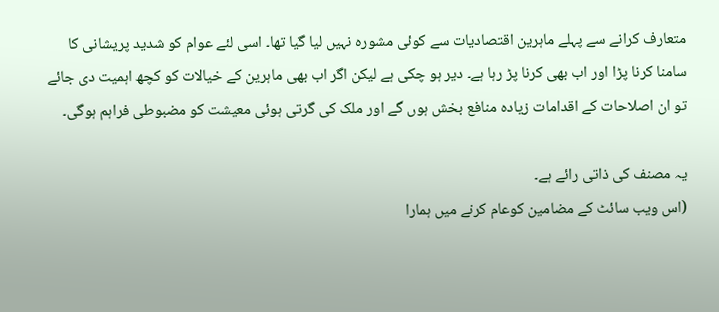متعارف کرانے سے پہلے ماہرین اقتصادیات سے کوئی مشورہ نہیں لیا گیا تھا۔ اسی لئے عوام کو شدید پریشانی کا سامنا کرنا پڑا اور اب بھی کرنا پڑ رہا ہے۔ دیر ہو چکی ہے لیکن اگر اب بھی ماہرین کے خیالات کو کچھ اہمیت دی جائے تو ان اصلاحات کے اقدامات زیادہ منافع بخش ہوں گے اور ملک کی گرتی ہوئی معیشت کو مضبوطی فراہم ہوگی۔

یہ مصنف کی ذاتی رائے ہے۔
(اس ویب سائٹ کے مضامین کوعام کرنے میں ہمارا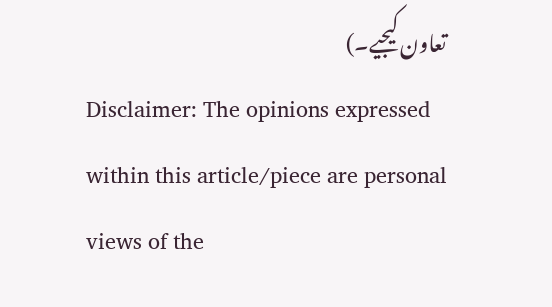تعاون کیجیے۔)
Disclaimer: The opinions expressed within this article/piece are personal views of the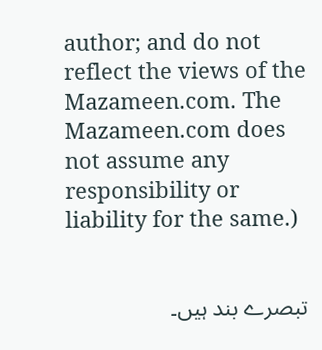author; and do not reflect the views of the Mazameen.com. The Mazameen.com does not assume any responsibility or liability for the same.)


تبصرے بند ہیں۔